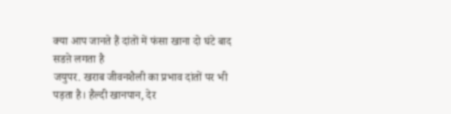क्या आप जानते हैं दांतों में फंसा खाना दो घंटे बाद सडऩे लगता है
जयुपर. खराब जीवनशैली का प्रभाव दांतों पर भी पड़ता है। हैल्दी खानपान, देर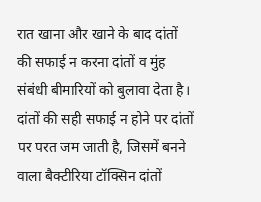रात खाना और खाने के बाद दांतों की सफाई न करना दांतों व मुंह संबंधी बीमारियों को बुलावा देता है। दांतों की सही सफाई न होने पर दांतों पर परत जम जाती है, जिसमें बनने वाला बैक्टीरिया टॉक्सिन दांतों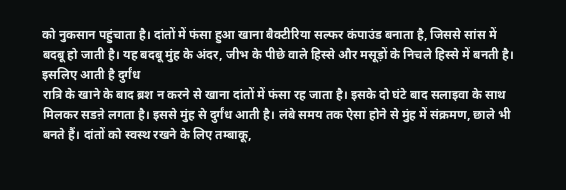को नुकसान पहुंचाता है। दांतों में फंसा हुआ खाना बैक्टीरिया सल्फर कंपाउंड बनाता है, जिससे सांस में बदबू हो जाती है। यह बदबू मुंह के अंदर, जीभ के पीछे वाले हिस्से और मसूड़ों के निचले हिस्से में बनती है।
इसलिए आती है दुर्गंध
रात्रि के खाने के बाद ब्रश न करने से खाना दांतों में फंसा रह जाता है। इसके दो घंटे बाद सलाइवा के साथ मिलकर सडऩे लगता है। इससे मुंह से दुर्गंध आती है। लंबे समय तक ऐसा होने से मुंह में संक्रमण, छाले भी बनते हैं। दांतों को स्वस्थ रखने के लिए तम्बाकू,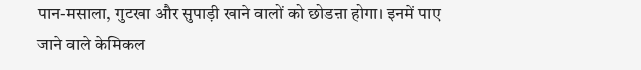पान-मसाला, गुटखा और सुपाड़ी खाने वालों को छोडऩा होगा। इनमें पाए जाने वाले केमिकल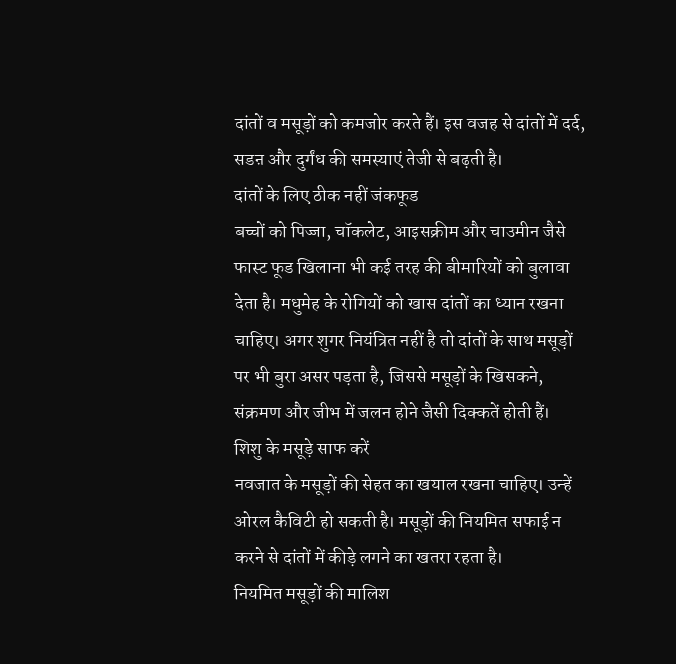दांतों व मसूड़ों को कमजोर करते हैं। इस वजह से दांतों में दर्द, सडऩ और दुर्गंध की समस्याएं तेजी से बढ़ती है।
दांतों के लिए ठीक नहीं जंकफूड
बच्चों को पिज्जा, चॉकलेट, आइसक्रीम और चाउमीन जैसे फास्ट फूड खिलाना भी कई तरह की बीमारियों को बुलावा देता है। मधुमेह के रोगियों को खास दांतों का ध्यान रखना चाहिए। अगर शुगर नियंत्रित नहीं है तो दांतों के साथ मसूड़ों पर भी बुरा असर पड़ता है, जिससे मसूड़ों के खिसकने, संक्रमण और जीभ में जलन होने जैसी दिक्कतें होती हैं।
शिशु के मसूड़े साफ करें
नवजात के मसूड़ों की सेहत का खयाल रखना चाहिए। उन्हें ओरल कैविटी हो सकती है। मसूड़ों की नियमित सफाई न करने से दांतों में कीड़े लगने का खतरा रहता है।
नियमित मसूड़ों की मालिश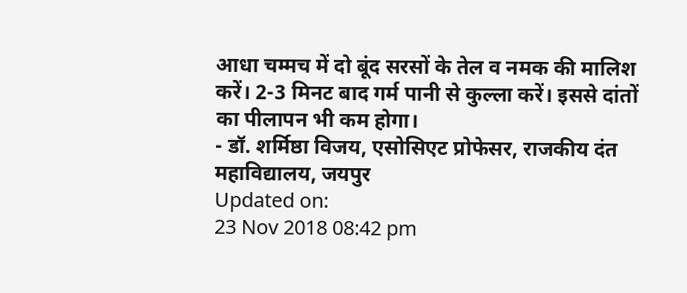आधा चम्मच में दो बूंद सरसों के तेल व नमक की मालिश करें। 2-3 मिनट बाद गर्म पानी से कुल्ला करें। इससे दांतों का पीलापन भी कम होगा।
- डॉ. शर्मिष्ठा विजय, एसोसिएट प्रोफेसर, राजकीय दंत महाविद्यालय, जयपुर
Updated on:
23 Nov 2018 08:42 pm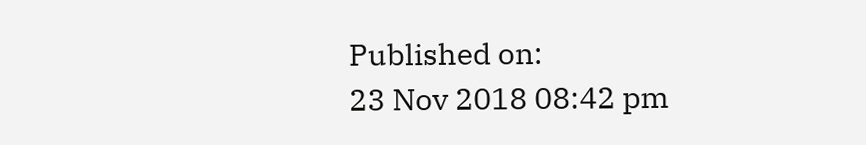Published on:
23 Nov 2018 08:42 pm